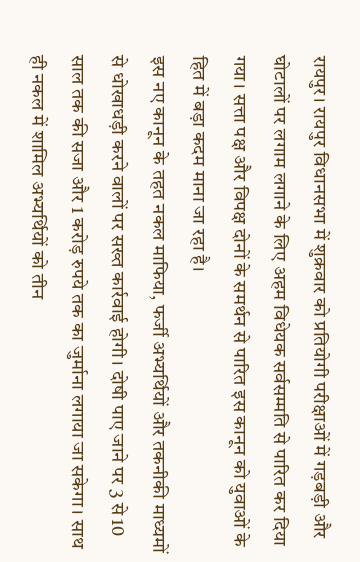रायपुर। रायपुर विधानसभा में शुक्रवार को प्रतियोगी परीक्षाओं में गड़बड़ी और घोटालों पर लगाम लगाने के लिए अहम विधेयक सर्वसम्मति से पारित कर दिया गया। सत्ता पक्ष और विपक्ष दोनों के समर्थन से पारित इस कानून को युवाओं के हित में बड़ा कदम माना जा रहा है।
इस नए कानून के तहत नकल माफिया, फर्जी अभ्यर्थियों और तकनीकी माध्यमों से धोखाधड़ी करने वालों पर सख्त कार्रवाई होगी। दोषी पाए जाने पर 3 से 10 साल तक की सजा और 1 करोड़ रुपये तक का जुर्माना लगाया जा सकेगा। साथ ही नकल में शामिल अभ्यर्थियों को तीन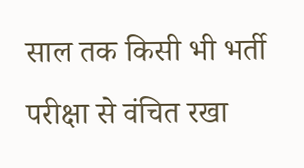साल तक किसी भी भर्ती परीक्षा से वंचित रखा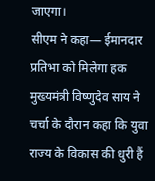जाएगा।
सीएम ने कहा— ईमानदार प्रतिभा को मिलेगा हक
मुख्यमंत्री विष्णुदेव साय ने चर्चा के दौरान कहा कि युवा राज्य के विकास की धुरी हैं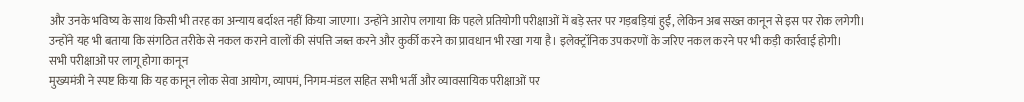और उनके भविष्य के साथ किसी भी तरह का अन्याय बर्दाश्त नहीं किया जाएगा। उन्होंने आरोप लगाया कि पहले प्रतियोगी परीक्षाओं में बड़े स्तर पर गड़बड़ियां हुईं, लेकिन अब सख्त कानून से इस पर रोक लगेगी।
उन्होंने यह भी बताया कि संगठित तरीके से नकल कराने वालों की संपत्ति जब्त करने और कुर्की करने का प्रावधान भी रखा गया है। इलेक्ट्रॉनिक उपकरणों के जरिए नकल करने पर भी कड़ी कार्रवाई होगी।
सभी परीक्षाओं पर लागू होगा कानून
मुख्यमंत्री ने स्पष्ट किया कि यह कानून लोक सेवा आयोग, व्यापमं, निगम-मंडल सहित सभी भर्ती और व्यावसायिक परीक्षाओं पर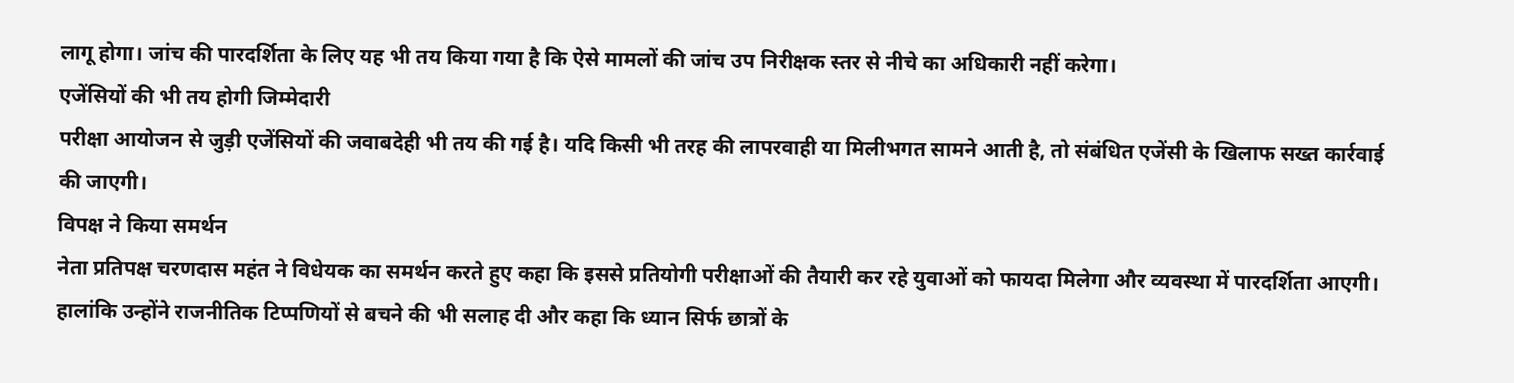लागू होगा। जांच की पारदर्शिता के लिए यह भी तय किया गया है कि ऐसे मामलों की जांच उप निरीक्षक स्तर से नीचे का अधिकारी नहीं करेगा।
एजेंसियों की भी तय होगी जिम्मेदारी
परीक्षा आयोजन से जुड़ी एजेंसियों की जवाबदेही भी तय की गई है। यदि किसी भी तरह की लापरवाही या मिलीभगत सामने आती है, तो संबंधित एजेंसी के खिलाफ सख्त कार्रवाई की जाएगी।
विपक्ष ने किया समर्थन
नेता प्रतिपक्ष चरणदास महंत ने विधेयक का समर्थन करते हुए कहा कि इससे प्रतियोगी परीक्षाओं की तैयारी कर रहे युवाओं को फायदा मिलेगा और व्यवस्था में पारदर्शिता आएगी। हालांकि उन्होंने राजनीतिक टिप्पणियों से बचने की भी सलाह दी और कहा कि ध्यान सिर्फ छात्रों के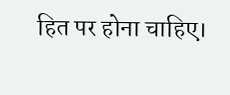हित पर होना चाहिए।